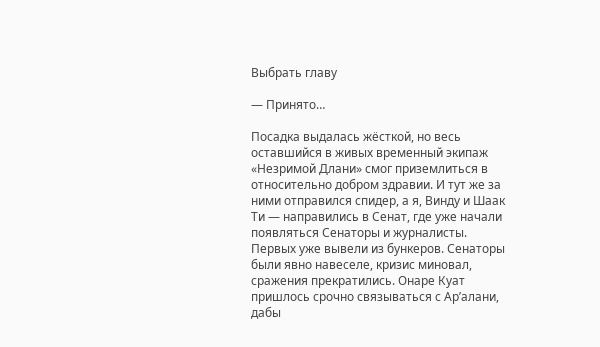Выбрать главу

— Принято…

Посадка выдалась жёсткой, но весь оставшийся в живых временный экипаж «Незримой Длани» смог приземлиться в относительно добром здравии. И тут же за ними отправился спидер, а я, Винду и Шаак Ти — направились в Сенат, где уже начали появляться Сенаторы и журналисты. Первых уже вывели из бункеров. Сенаторы были явно навеселе, кризис миновал, сражения прекратились. Онаре Куат пришлось срочно связываться с Ар’алани, дабы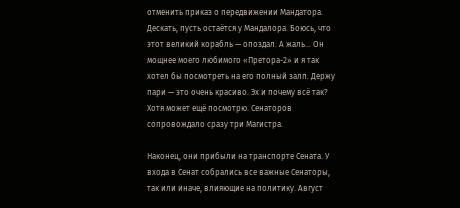отменить приказ о передвижении Мандатора. Дескать, пусть остаётся у Мандалора. Боюсь, что этот великий корабль — опоздал. А жаль… Он мощнее моего любимого «Претора-2» и я так хотел бы посмотреть на его полный залп. Держу пари — это очень красиво. Эх и почему всё так? Хотя может ещё посмотрю. Сенаторов сопровождало сразу три Магистра.

Наконец, они прибыли на транспорте Сената. У входа в Сенат собрались все важные Сенаторы, так или иначе, влияющие на политику. Август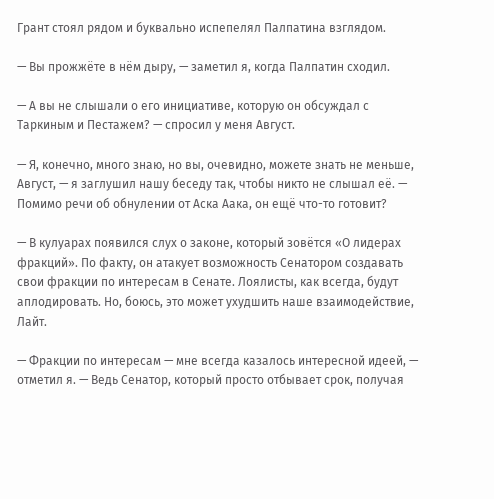Грант стоял рядом и буквально испепелял Палпатина взглядом.

— Вы прожжёте в нём дыру, — заметил я, когда Палпатин сходил.

— А вы не слышали о его инициативе, которую он обсуждал с Таркиным и Пестажем? — спросил у меня Август.

— Я, конечно, много знаю, но вы, очевидно, можете знать не меньше, Август, — я заглушил нашу беседу так, чтобы никто не слышал её. — Помимо речи об обнулении от Аска Аака, он ещё что-то готовит?

— В кулуарах появился слух о законе, который зовётся «О лидерах фракций». По факту, он атакует возможность Сенатором создавать свои фракции по интересам в Сенате. Лоялисты, как всегда, будут аплодировать. Но, боюсь, это может ухудшить наше взаимодействие, Лайт.

— Фракции по интересам — мне всегда казалось интересной идеей, — отметил я. — Ведь Сенатор, который просто отбывает срок, получая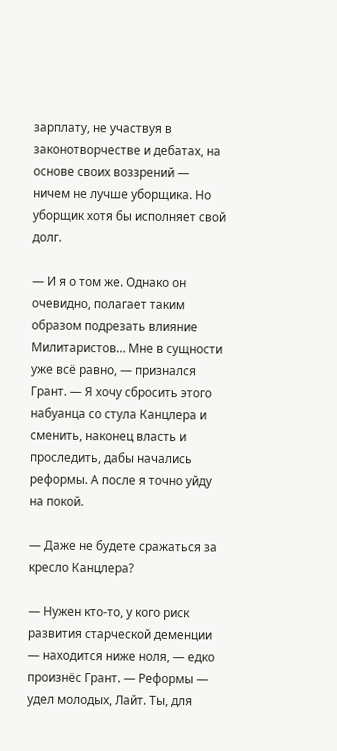зарплату, не участвуя в законотворчестве и дебатах, на основе своих воззрений — ничем не лучше уборщика. Но уборщик хотя бы исполняет свой долг.

— И я о том же. Однако он очевидно, полагает таким образом подрезать влияние Милитаристов… Мне в сущности уже всё равно, — признался Грант. — Я хочу сбросить этого набуанца со стула Канцлера и сменить, наконец власть и проследить, дабы начались реформы. А после я точно уйду на покой.

— Даже не будете сражаться за кресло Канцлера?

— Нужен кто-то, у кого риск развития старческой деменции — находится ниже ноля, — едко произнёс Грант. — Реформы — удел молодых, Лайт. Ты, для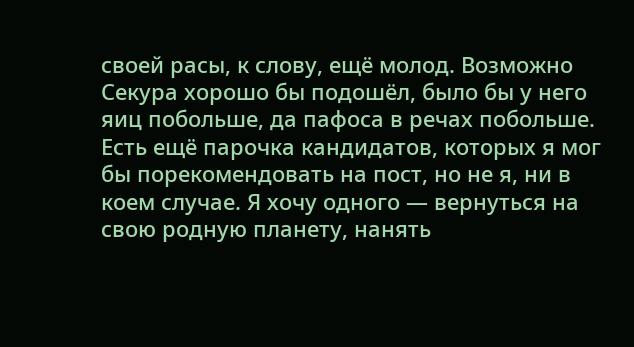своей расы, к слову, ещё молод. Возможно Секура хорошо бы подошёл, было бы у него яиц побольше, да пафоса в речах побольше. Есть ещё парочка кандидатов, которых я мог бы порекомендовать на пост, но не я, ни в коем случае. Я хочу одного — вернуться на свою родную планету, нанять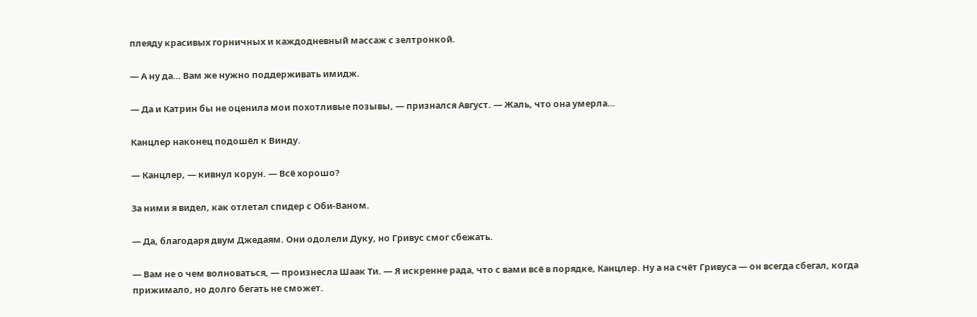плеяду красивых горничных и каждодневный массаж с зелтронкой.

— А ну да… Вам же нужно поддерживать имидж.

— Да и Катрин бы не оценила мои похотливые позывы, — признался Август. — Жаль, что она умерла…

Канцлер наконец подошёл к Винду.

— Канцлер, — кивнул корун. — Всё хорошо?

За ними я видел, как отлетал спидер с Оби-Ваном.

— Да, благодаря двум Джедаям. Они одолели Дуку, но Гривус смог сбежать.

— Вам не о чем волноваться, — произнесла Шаак Ти. — Я искренне рада, что с вами всё в порядке, Канцлер. Ну а на счёт Гривуса — он всегда сбегал, когда прижимало, но долго бегать не сможет.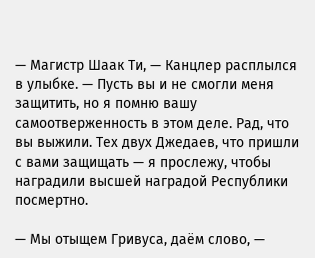— Магистр Шаак Ти, — Канцлер расплылся в улыбке. — Пусть вы и не смогли меня защитить, но я помню вашу самоотверженность в этом деле. Рад, что вы выжили. Тех двух Джедаев, что пришли с вами защищать — я прослежу, чтобы наградили высшей наградой Республики посмертно.

— Мы отыщем Гривуса, даём слово, —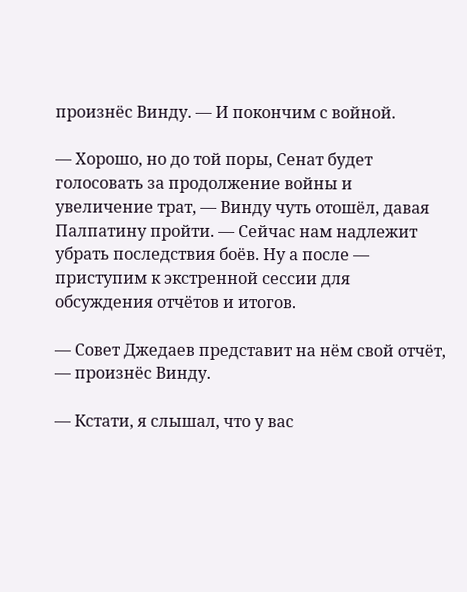произнёс Винду. — И покончим с войной.

— Хорошо, но до той поры, Сенат будет голосовать за продолжение войны и увеличение трат, — Винду чуть отошёл, давая Палпатину пройти. — Сейчас нам надлежит убрать последствия боёв. Ну а после — приступим к экстренной сессии для обсуждения отчётов и итогов.

— Совет Джедаев представит на нём свой отчёт, — произнёс Винду.

— Кстати, я слышал, что у вас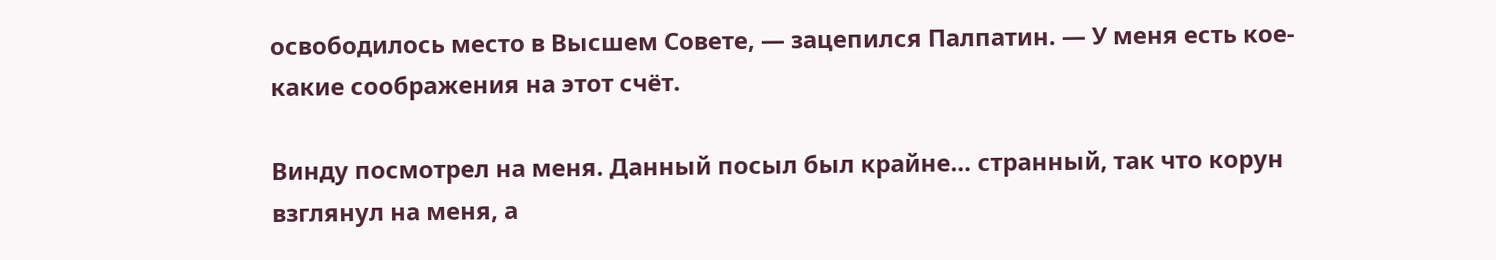освободилось место в Высшем Совете, — зацепился Палпатин. — У меня есть кое-какие соображения на этот счёт.

Винду посмотрел на меня. Данный посыл был крайне… странный, так что корун взглянул на меня, а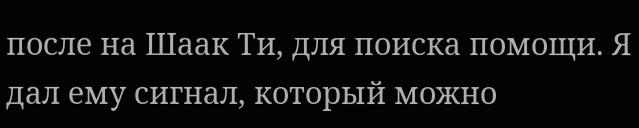после на Шаак Ти, для поиска помощи. Я дал ему сигнал, который можно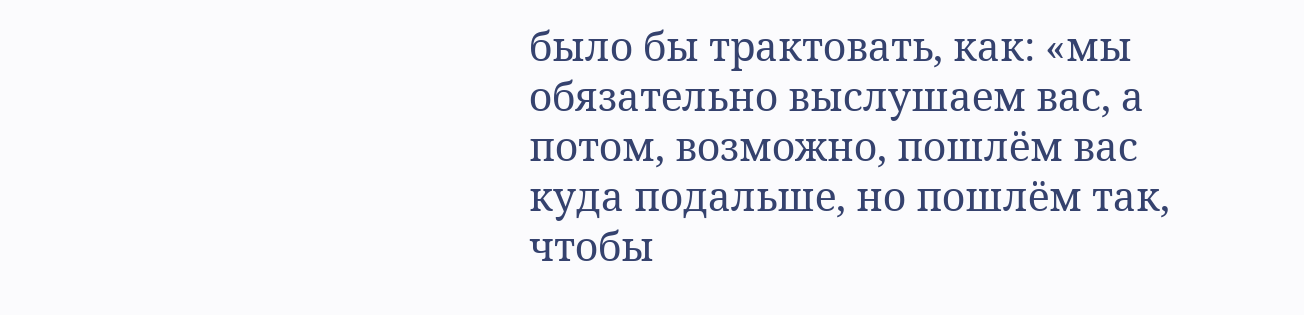было бы трактовать, как: «мы обязательно выслушаем вас, а потом, возможно, пошлём вас куда подальше, но пошлём так, чтобы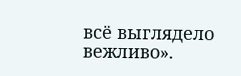всё выглядело вежливо».